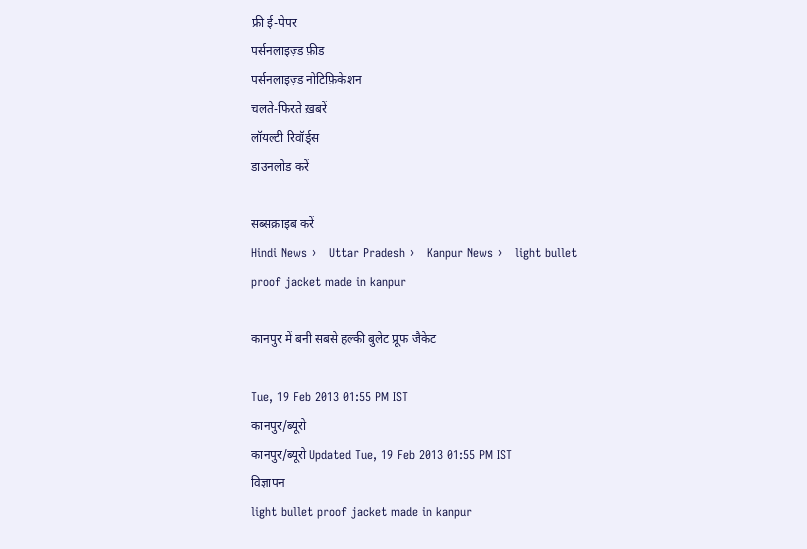फ्री ई-पेपर
पर्सनलाइज़्ड फ़ीड
पर्सनलाइज़्ड नोटिफ़िकेशन
चलते-फिरते ख़बरें
लॉयल्टी रिवॉर्ड्स
डाउनलोड करें

सब्सक्राइब करें
Hindi News ›   Uttar Pradesh ›   Kanpur News ›   light bullet proof jacket made in kanpur

कानपुर में बनी सबसे हल्की बुलेट प्रूफ जैकेट

Tue, 19 Feb 2013 01:55 PM IST
कानपुर/ब्यूरो
कानपुर/ब्यूरो Updated Tue, 19 Feb 2013 01:55 PM IST
विज्ञापन
light bullet proof jacket made in kanpur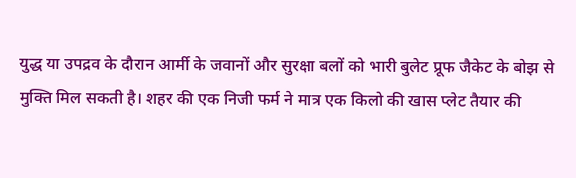युद्ध या उपद्रव के दौरान आर्मी के जवानों और सुरक्षा बलों को भारी बुलेट प्रूफ जैकेट के बोझ से मुक्ति मिल सकती है। शहर की एक निजी फर्म ने मात्र एक किलो की खास प्लेट तैयार की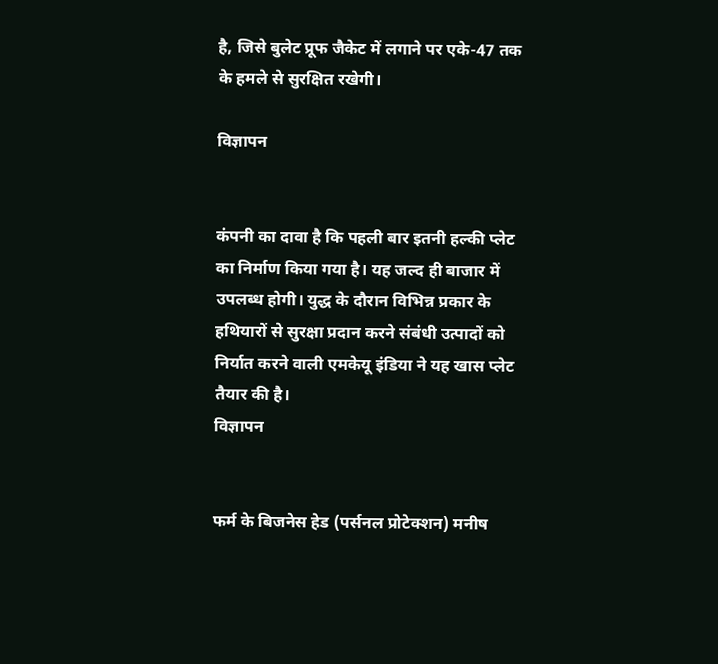है, जिसे बुलेट प्रूफ जैकेट में लगाने पर एके-47 तक के हमले से सुरक्षित रखेगी।

विज्ञापन


कंपनी का दावा है कि पहली बार इतनी हल्की प्लेट का निर्माण किया गया है। यह जल्द ही बाजार में उपलब्ध होगी। युद्ध के दौरान विभिन्न प्रकार के हथियारों से सुरक्षा प्रदान करने संबंधी उत्पादों को निर्यात करने वाली एमकेयू इंडिया ने यह खास प्लेट तैयार की है।
विज्ञापन


फर्म के बिजनेस हेड (पर्सनल प्रोटेक्शन) मनीष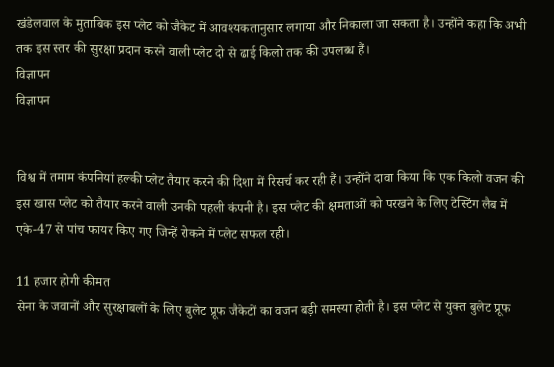खंडेलवाल के मुताबिक इस प्लेट को जैकेट में आवश्यकतानुसार लगाया और निकाला जा सकता है। उन्होंने कहा कि अभी तक इस स्तर की सुरक्षा प्रदान करने वाली प्लेट दो से ढाई किलो तक की उपलब्ध हैं।
विज्ञापन
विज्ञापन


विश्व में तमाम कंपनियां हल्की प्लेट तैयार करने की दिशा में रिसर्च कर रही हैं। उन्होंने दावा किया कि एक किलो वजन की इस खास प्लेट को तैयार करने वाली उनकी पहली कंपनी है। इस प्लेट की क्षमताओं को परखने के लिए टेस्टिंग लैब में एके-47 से पांच फायर किए गए जिन्हें रोकने में प्लेट सफल रही।

11 हजार होगी कीमत
सेना के जवानों और सुरक्षाबलों के लिए बुलेट प्रूफ जैकेटों का वजन बड़ी समस्या होती है। इस प्लेट से युक्त बुलेट प्रूफ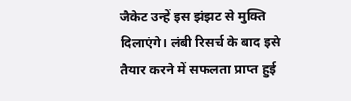जैकेट उन्हें इस झंझट से मुक्ति दिलाएंगे। लंबी रिसर्च के बाद इसे तैयार करने में सफलता प्राप्त हुई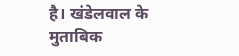है। खंडेलवाल के मुताबिक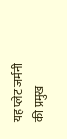यह प्लेट जर्मनी की प्रमुख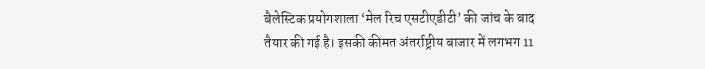बैलेस्टिक प्रयोगशाला ‘मेल रिच एसटीएडीटी’ की जांच के बाद तैयार की गई है। इसकी कीमत अंतर्राष्ट्रीय बाजार में लगभग 11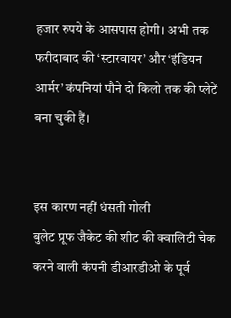हजार रुपये के आसपास होगी। अभी तक फरीदाबाद की ‘स्टारवायर’ और ‘इंडियन आर्मर’ कंपनियां पौने दो किलो तक की प्लेटें बना चुकी हैं।


इस कारण नहीं धंसती गोली
बुलेट प्रूफ जैकेट की शीट की क्वालिटी चेक करने वाली कंपनी डीआरडीओ के पूर्व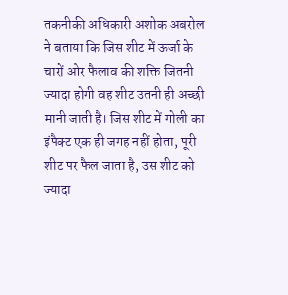तकनीकी अधिकारी अशोक अबरोल ने बताया कि जिस शीट में ऊर्जा के चारों ओर फैलाव की शक्ति जितनी ज्यादा होगी वह शीट उतनी ही अच्छी मानी जाती है। जिस शीट में गोली का इंपैक्ट एक ही जगह नहीं होता, पूरी शीट पर फैल जाता है, उस शीट को ज्यादा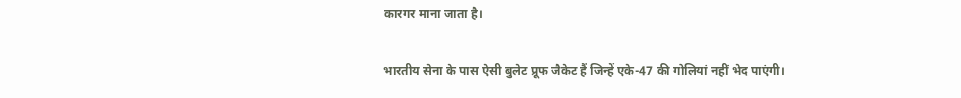कारगर माना जाता है।

भारतीय सेना के पास ऐसी बुलेट प्रूफ जैकेट हैं जिन्हें एके-47 की गोलियां नहीं भेद पाएंगी।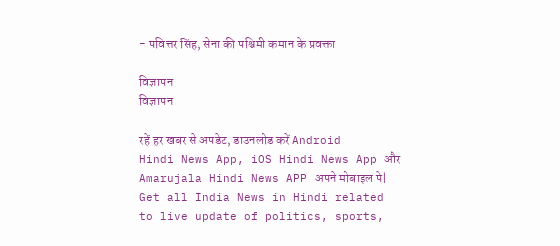- पवित्तर सिंह, सेना की पश्चिमी कमान के प्रवक्ता

विज्ञापन
विज्ञापन

रहें हर खबर से अपडेट, डाउनलोड करें Android Hindi News App, iOS Hindi News App और Amarujala Hindi News APP अपने मोबाइल पे|
Get all India News in Hindi related to live update of politics, sports,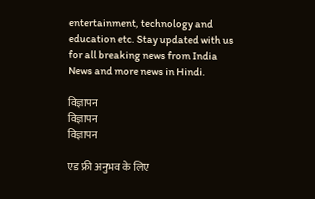entertainment, technology and education etc. Stay updated with us for all breaking news from India News and more news in Hindi.

विज्ञापन
विज्ञापन
विज्ञापन

एड फ्री अनुभव के लिए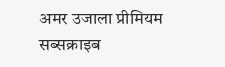अमर उजाला प्रीमियम सब्सक्राइब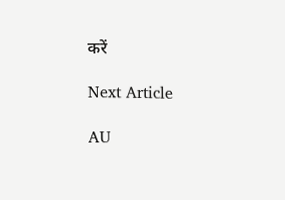करें

Next Article

AU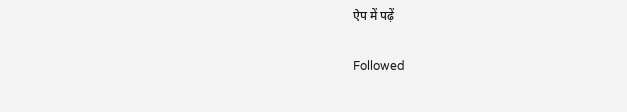ऐप में पढ़ें

Followed